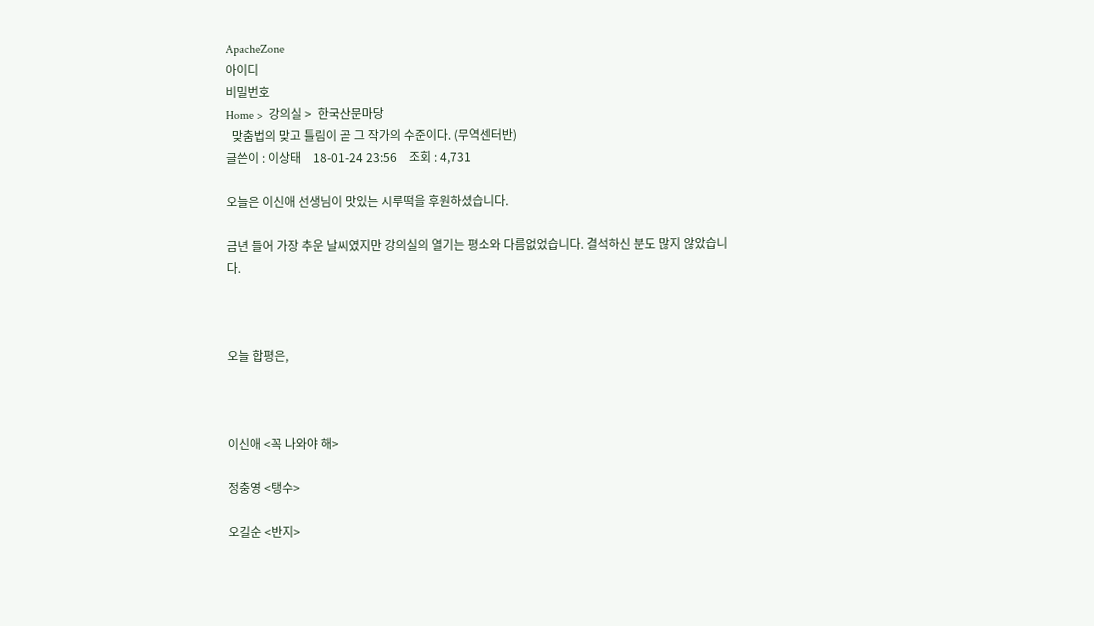ApacheZone
아이디
비밀번호
Home >  강의실 >  한국산문마당
  맞춤법의 맞고 틀림이 곧 그 작가의 수준이다. (무역센터반)
글쓴이 : 이상태    18-01-24 23:56    조회 : 4,731

오늘은 이신애 선생님이 맛있는 시루떡을 후원하셨습니다.

금년 들어 가장 추운 날씨였지만 강의실의 열기는 평소와 다름없었습니다. 결석하신 분도 많지 않았습니다.



오늘 합평은,



이신애 <꼭 나와야 해>

정충영 <탱수>

오길순 <반지>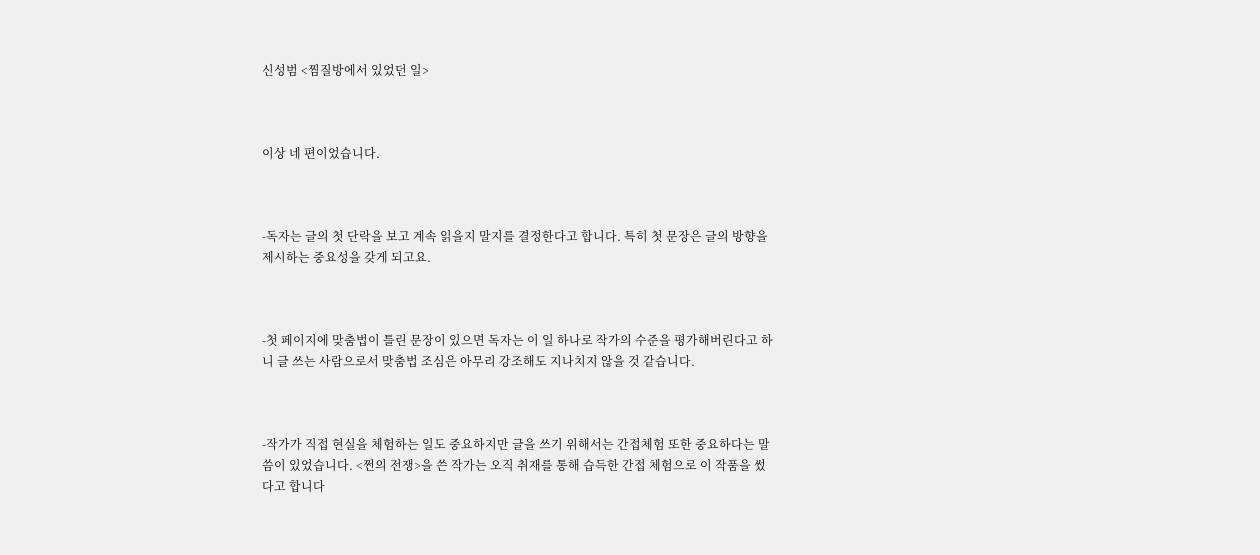신성범 <찜질방에서 있었던 일>



이상 네 편이었습니다.



-독자는 글의 첫 단락을 보고 계속 읽을지 말지를 결정한다고 합니다. 특히 첫 문장은 글의 방향을 제시하는 중요성을 갖게 되고요.



-첫 페이지에 맞춤법이 틀린 문장이 있으면 독자는 이 일 하나로 작가의 수준을 평가해버린다고 하니 글 쓰는 사람으로서 맞춤법 조심은 아무리 강조해도 지나치지 않을 것 같습니다.



-작가가 직접 현실을 체험하는 일도 중요하지만 글을 쓰기 위해서는 간접체험 또한 중요하다는 말씀이 있었습니다. <쩐의 전쟁>을 쓴 작가는 오직 취재를 통해 습득한 간접 체험으로 이 작품을 썼다고 합니다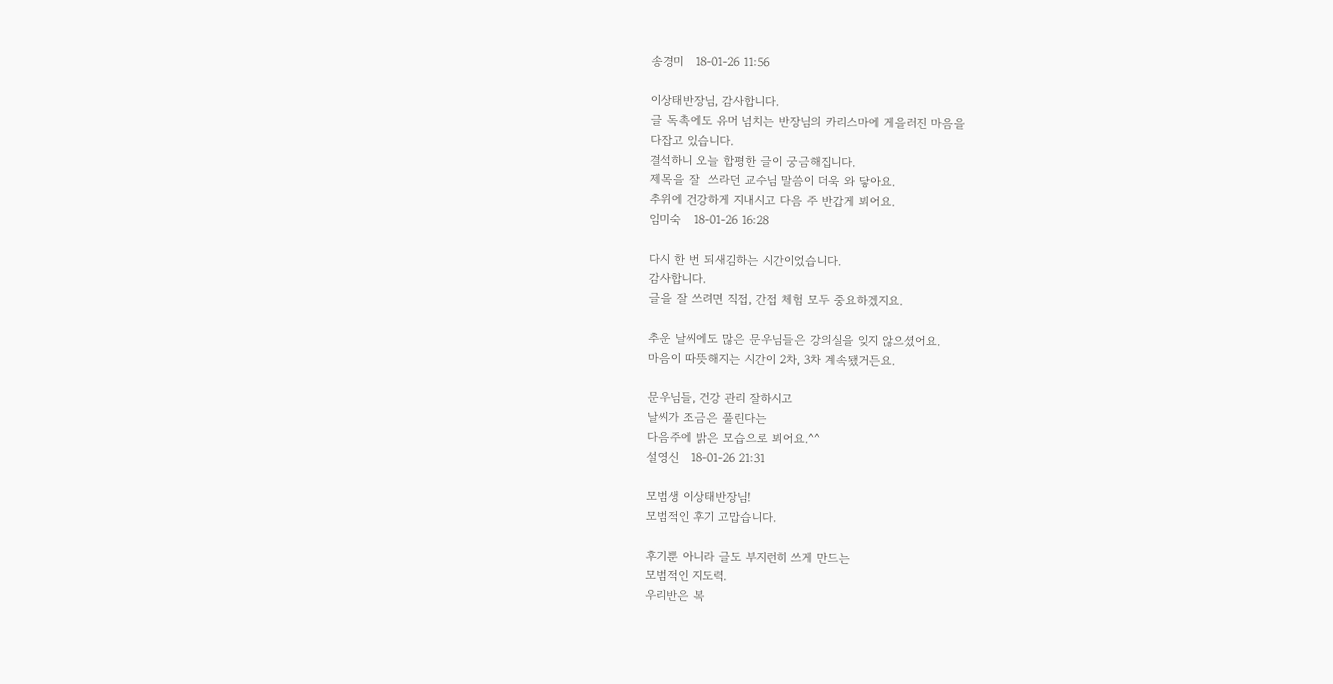송경미   18-01-26 11:56

이상태반장님, 감사합니다.
글 독촉에도 유머 넘치는 반장님의 카리스마에 게을러진 마음을
다잡고 있습니다.
결석하니 오늘 합평한 글이 궁금해집니다.
제목을 잘  쓰라던 교수님 말씀이 더욱 와 닿아요.
추위에 건강하게 지내시고 다음 주 반갑게 뵈어요.
임미숙   18-01-26 16:28

다시 한 번 되새김하는 시간이었습니다.
감사합니다.
글을 잘 쓰려면 직접, 간접 체험 모두 중요하겠지요.

추운 날씨에도 많은 문우님들은 강의실을 잊지 않으셨어요.
마음이 따뜻해지는 시간이 2차, 3차 계속됐거든요.

문우님들, 건강 관리 잘하시고
날씨가 조금은 풀린다는
다음주에 밝은 모습으로 뵈어요.^^
설영신   18-01-26 21:31

모범생 이상태반장님!
모범적인 후기 고맙습니다.

후기뿐 아니라 글도 부지런히 쓰게 만드는
모범적인 지도력.
우리반은 복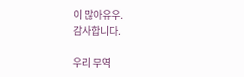이 많아유우.
감사합니다.

우리 무역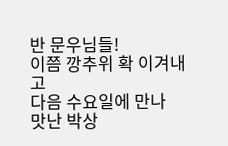반 문우님들!
이쯤 깡추위 확 이겨내고
다음 수요일에 만나
맛난 박상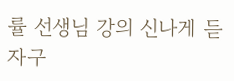률 선생님 강의 신나게 듣자구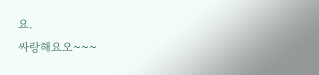요.
싸랑해요오~~~